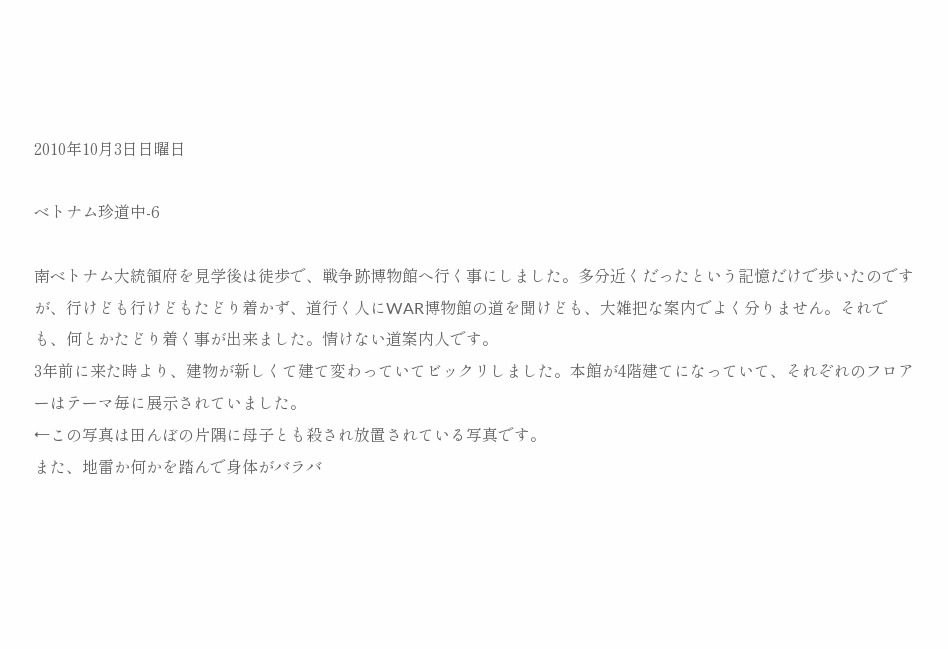2010年10月3日日曜日

ベトナム珍道中-6

南ベトナム大統領府を見学後は徒歩で、戦争跡博物館へ行く事にしました。多分近くだったという記憶だけで歩いたのですが、行けども行けどもたどり着かず、道行く人にWAR博物館の道を聞けども、大雑把な案内でよく分りません。それでも、何とかたどり着く事が出来ました。情けない道案内人です。
3年前に来た時より、建物が新しくて建て変わっていてビックリしました。本館が4階建てになっていて、それぞれのフロアーはテーマ毎に展示されていました。
←この写真は田んぼの片隅に母子とも殺され放置されている写真です。
また、地雷か何かを踏んで身体がバラバ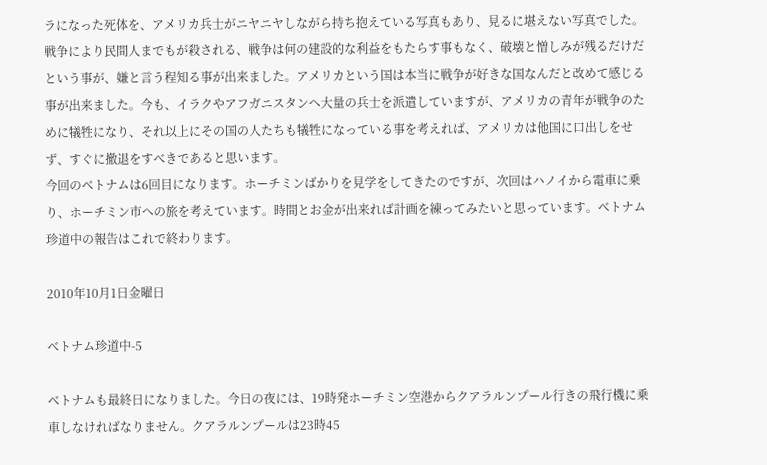ラになった死体を、アメリカ兵士がニヤニヤしながら持ち抱えている写真もあり、見るに堪えない写真でした。
戦争により民間人までもが殺される、戦争は何の建設的な利益をもたらす事もなく、破壊と憎しみが残るだけだという事が、嫌と言う程知る事が出来ました。アメリカという国は本当に戦争が好きな国なんだと改めて感じる事が出来ました。今も、イラクやアフガニスタンへ大量の兵士を派遣していますが、アメリカの青年が戦争のために犠牲になり、それ以上にその国の人たちも犠牲になっている事を考えれば、アメリカは他国に口出しをせず、すぐに撤退をすべきであると思います。
今回のベトナムは6回目になります。ホーチミンばかりを見学をしてきたのですが、次回はハノイから電車に乗り、ホーチミン市への旅を考えています。時間とお金が出来れば計画を練ってみたいと思っています。ベトナム珍道中の報告はこれで終わります。

2010年10月1日金曜日

ベトナム珍道中-5

ベトナムも最終日になりました。今日の夜には、19時発ホーチミン空港からクアラルンプール行きの飛行機に乗車しなければなりません。クアラルンプールは23時45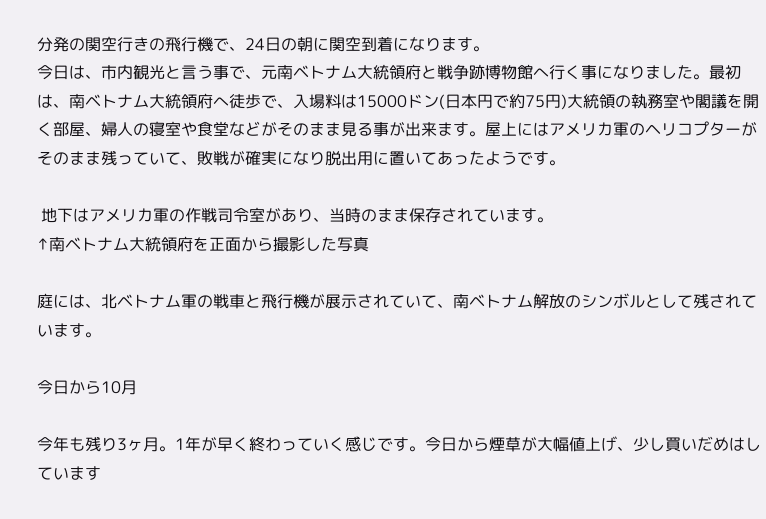分発の関空行きの飛行機で、24日の朝に関空到着になります。
今日は、市内観光と言う事で、元南ベトナム大統領府と戦争跡博物館へ行く事になりました。最初は、南ベトナム大統領府へ徒歩で、入場料は15000ドン(日本円で約75円)大統領の執務室や閣議を開く部屋、婦人の寝室や食堂などがそのまま見る事が出来ます。屋上にはアメリカ軍のヘリコプターがそのまま残っていて、敗戦が確実になり脱出用に置いてあったようです。

 地下はアメリカ軍の作戦司令室があり、当時のまま保存されています。
↑南ベトナム大統領府を正面から撮影した写真

庭には、北ベトナム軍の戦車と飛行機が展示されていて、南ベトナム解放のシンボルとして残されています。

今日から10月

今年も残り3ヶ月。1年が早く終わっていく感じです。今日から煙草が大幅値上げ、少し買いだめはしています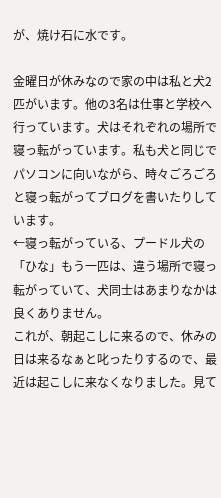が、焼け石に水です。

金曜日が休みなので家の中は私と犬2匹がいます。他の3名は仕事と学校へ行っています。犬はそれぞれの場所で寝っ転がっています。私も犬と同じでパソコンに向いながら、時々ごろごろと寝っ転がってブログを書いたりしています。
←寝っ転がっている、プードル犬の「ひな」もう一匹は、違う場所で寝っ転がっていて、犬同士はあまりなかは良くありません。
これが、朝起こしに来るので、休みの日は来るなぁと叱ったりするので、最近は起こしに来なくなりました。見て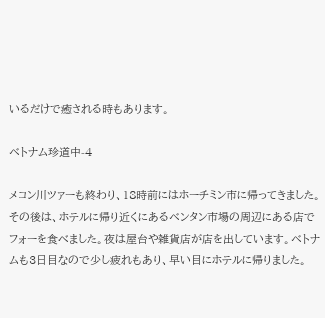いるだけで癒される時もあります。

ベトナム珍道中-4

メコン川ツァーも終わり、18時前にはホーチミン市に帰ってきました。その後は、ホテルに帰り近くにあるベンタン市場の周辺にある店でフォーを食べました。夜は屋台や雑貨店が店を出しています。ベトナムも3日目なので少し疲れもあり、早い目にホテルに帰りました。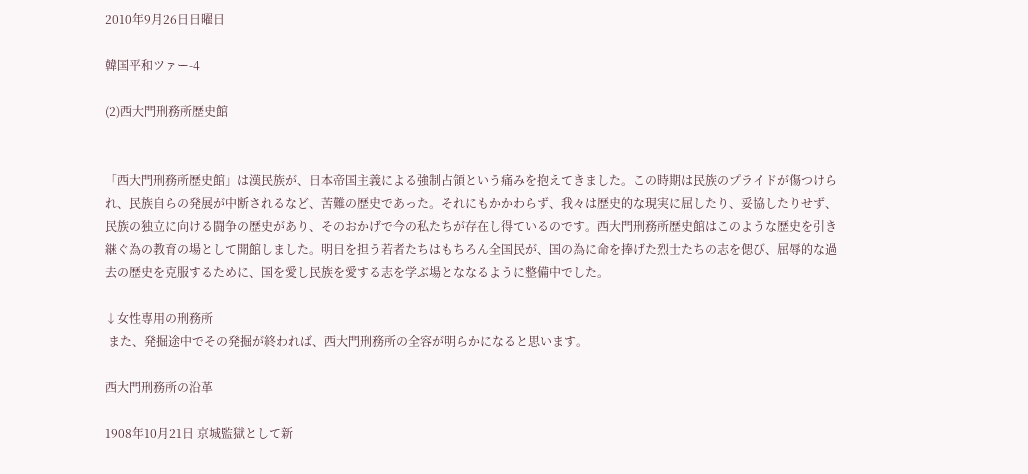2010年9月26日日曜日

韓国平和ツァー-4

(2)西大門刑務所歴史館


「西大門刑務所歴史館」は漢民族が、日本帝国主義による強制占領という痛みを抱えてきました。この時期は民族のプライドが傷つけられ、民族自らの発展が中断されるなど、苦難の歴史であった。それにもかかわらず、我々は歴史的な現実に屈したり、妥協したりせず、民族の独立に向ける闘争の歴史があり、そのおかげで今の私たちが存在し得ているのです。西大門刑務所歴史館はこのような歴史を引き継ぐ為の教育の場として開館しました。明日を担う若者たちはもちろん全国民が、国の為に命を捧げた烈士たちの志を偲び、屈辱的な過去の歴史を克服するために、国を愛し民族を愛する志を学ぶ場とななるように整備中でした。

↓女性専用の刑務所
 また、発掘途中でその発掘が終われば、西大門刑務所の全容が明らかになると思います。

西大門刑務所の沿革

1908年10月21日 京城監獄として新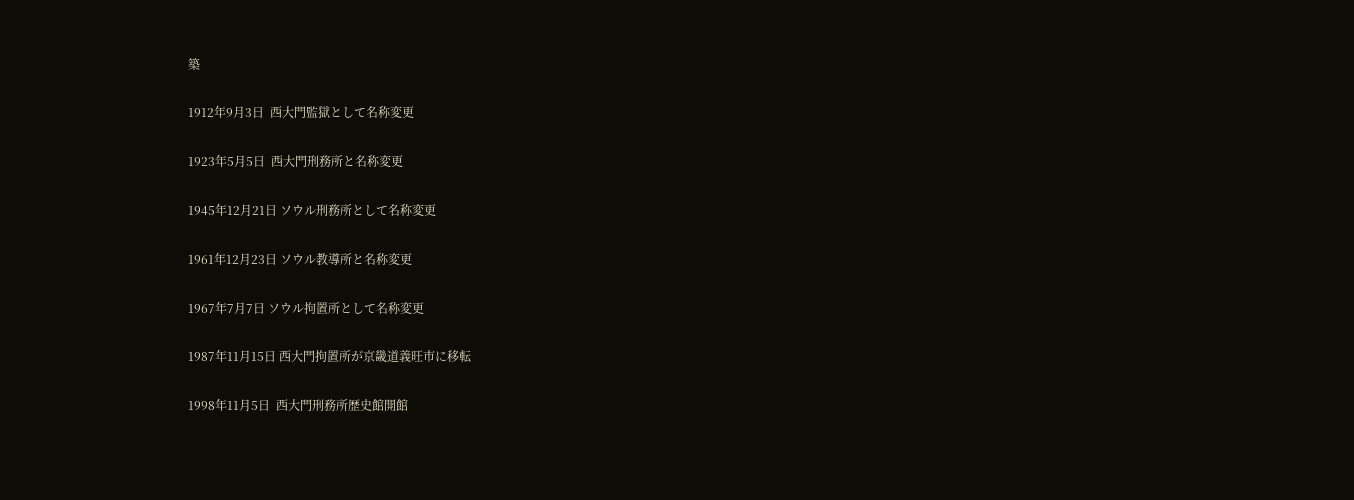築

1912年9月3日  西大門監獄として名称変更

1923年5月5日  西大門刑務所と名称変更

1945年12月21日 ソウル刑務所として名称変更

1961年12月23日 ソウル教導所と名称変更

1967年7月7日 ソウル拘置所として名称変更

1987年11月15日 西大門拘置所が京畿道義旺市に移転

1998年11月5日  西大門刑務所歴史館開館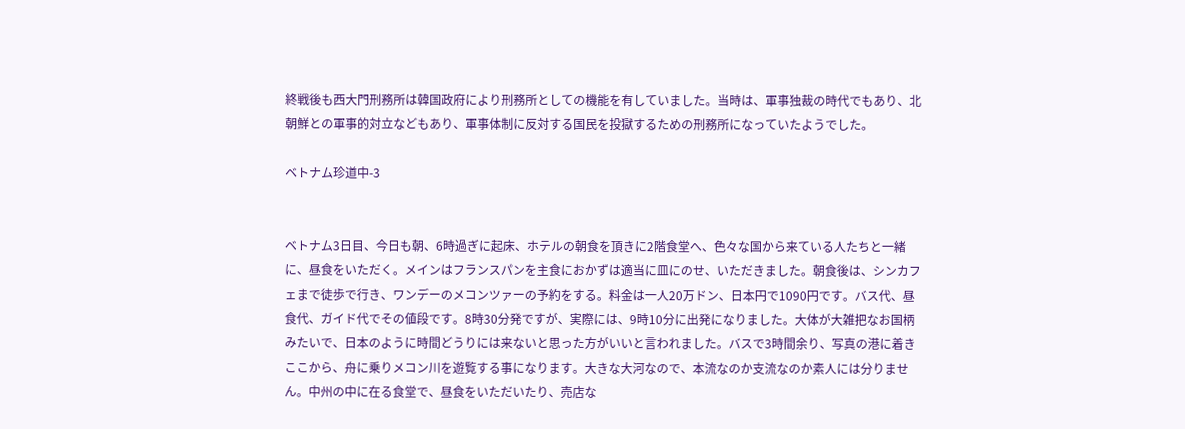終戦後も西大門刑務所は韓国政府により刑務所としての機能を有していました。当時は、軍事独裁の時代でもあり、北朝鮮との軍事的対立などもあり、軍事体制に反対する国民を投獄するための刑務所になっていたようでした。

ベトナム珍道中-3


ベトナム3日目、今日も朝、6時過ぎに起床、ホテルの朝食を頂きに2階食堂へ、色々な国から来ている人たちと一緒に、昼食をいただく。メインはフランスパンを主食におかずは適当に皿にのせ、いただきました。朝食後は、シンカフェまで徒歩で行き、ワンデーのメコンツァーの予約をする。料金は一人20万ドン、日本円で1090円です。バス代、昼食代、ガイド代でその値段です。8時30分発ですが、実際には、9時10分に出発になりました。大体が大雑把なお国柄みたいで、日本のように時間どうりには来ないと思った方がいいと言われました。バスで3時間余り、写真の港に着きここから、舟に乗りメコン川を遊覧する事になります。大きな大河なので、本流なのか支流なのか素人には分りません。中州の中に在る食堂で、昼食をいただいたり、売店な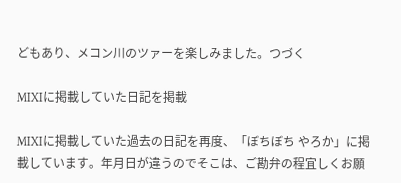どもあり、メコン川のツァーを楽しみました。つづく

MIXIに掲載していた日記を掲載

MIXIに掲載していた過去の日記を再度、「ぼちぼち やろか」に掲載しています。年月日が違うのでそこは、ご勘弁の程宜しくお願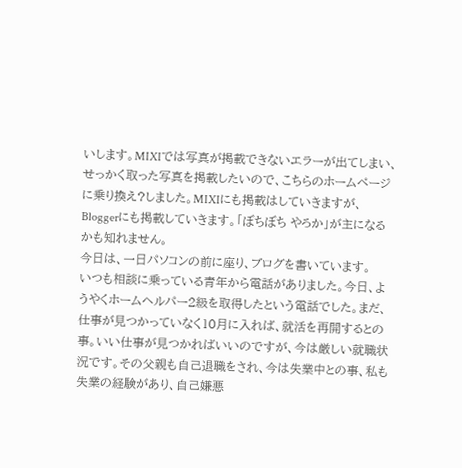いします。MIXIでは写真が掲載できないエラーが出てしまい、せっかく取った写真を掲載したいので、こちらのホームページに乗り換え?しました。MIXIにも掲載はしていきますが、Bloggerにも掲載していきます。「ぼちぼち やろか」が主になるかも知れません。
今日は、一日パソコンの前に座り、ブログを書いています。
いつも相談に乗っている青年から電話がありました。今日、ようやくホームヘルパー2級を取得したという電話でした。まだ、仕事が見つかっていなく10月に入れば、就活を再開するとの事。いい仕事が見つかればいいのですが、今は厳しい就職状況です。その父親も自己退職をされ、今は失業中との事、私も失業の経験があり、自己嫌悪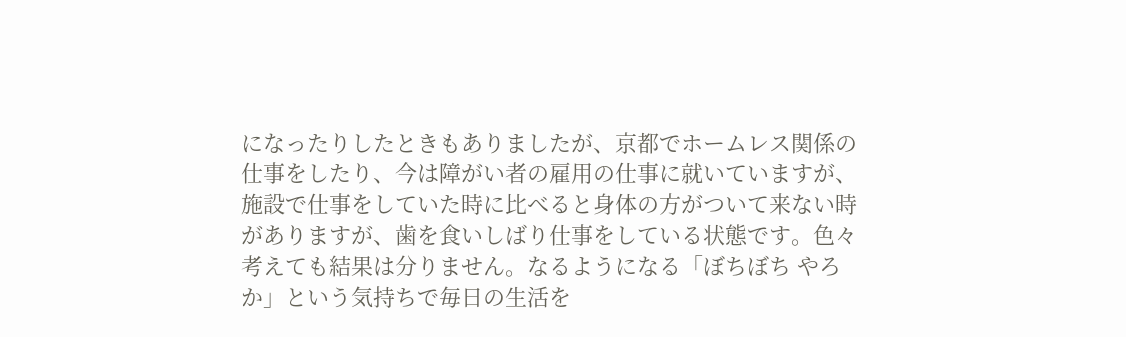になったりしたときもありましたが、京都でホームレス関係の仕事をしたり、今は障がい者の雇用の仕事に就いていますが、施設で仕事をしていた時に比べると身体の方がついて来ない時がありますが、歯を食いしばり仕事をしている状態です。色々考えても結果は分りません。なるようになる「ぼちぼち やろか」という気持ちで毎日の生活を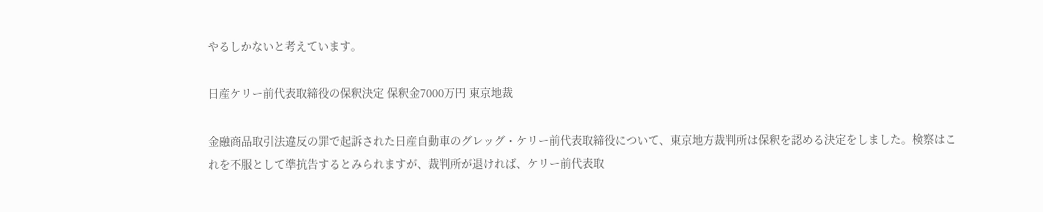やるしかないと考えています。

日産ケリー前代表取締役の保釈決定 保釈金7000万円 東京地裁

金融商品取引法違反の罪で起訴された日産自動車のグレッグ・ケリー前代表取締役について、東京地方裁判所は保釈を認める決定をしました。検察はこれを不服として準抗告するとみられますが、裁判所が退ければ、ケリー前代表取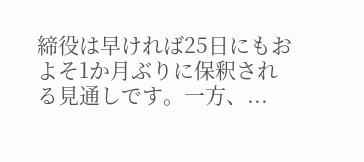締役は早ければ25日にもおよそ1か月ぶりに保釈される見通しです。一方、...